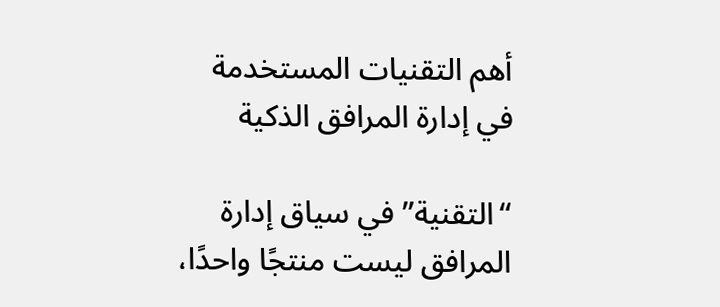أهم التقنيات المستخدمة في إدارة المرافق الذكية

“التقنية” في سياق إدارة المرافق ليست منتجًا واحدًا،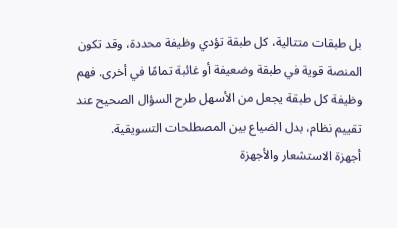بل طبقات متتالية، كل طبقة تؤدي وظيفة محددة، وقد تكون المنصة قوية في طبقة وضعيفة أو غائبة تمامًا في أخرى. فهم وظيفة كل طبقة يجعل من الأسهل طرح السؤال الصحيح عند تقييم نظام، بدل الضياع بين المصطلحات التسويقية.
أجهزة الاستشعار والأجهزة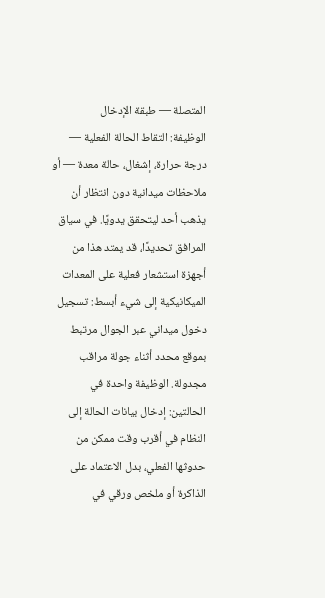المتصلة — طبقة الإدخال
الوظيفة: التقاط الحالة الفعلية — درجة حرارة، إشغال، حالة معدة — أو ملاحظات ميدانية دون انتظار أن يذهب أحد ليتحقق يدويًا. في سياق المرافق تحديدًا، قد يمتد هذا من أجهزة استشعار فعلية على المعدات الميكانيكية إلى شيء أبسط: تسجيل دخول ميداني عبر الجوال مرتبط بموقع محدد أثناء جولة مراقب مجدولة. الوظيفة واحدة في الحالتين: إدخال بيانات الحالة إلى النظام في أقرب وقت ممكن من حدوثها الفعلي، بدل الاعتماد على الذاكرة أو ملخص ورقي في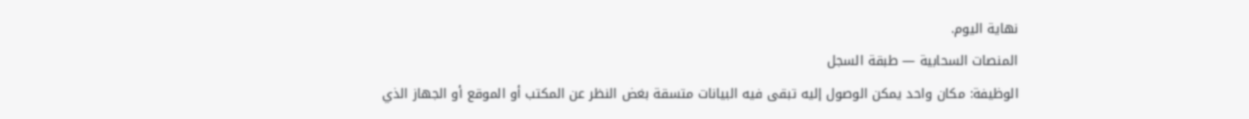نهاية اليوم.
المنصات السحابية — طبقة السجل
الوظيفة: مكان واحد يمكن الوصول إليه تبقى فيه البيانات متسقة بغض النظر عن المكتب أو الموقع أو الجهاز الذي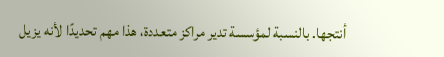أنتجها. بالنسبة لمؤسسة تدير مراكز متعددة، هذا مهم تحديدًا لأنه يزيل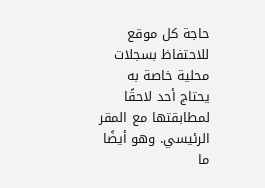حاجة كل موقع للاحتفاظ بسجلات محلية خاصة به يحتاج أحد لاحقًا لمطابقتها مع المقر الرئيسي. وهو أيضًا ما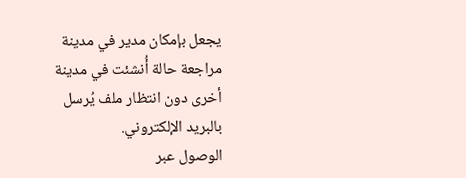يجعل بإمكان مدير في مدينة مراجعة حالة أُنشئت في مدينة أخرى دون انتظار ملف يُرسل بالبريد الإلكتروني.
الوصول عبر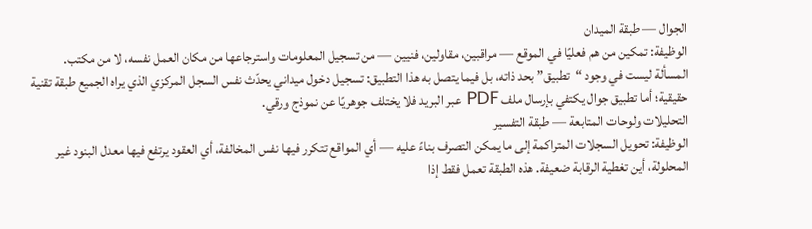الجوال — طبقة الميدان
الوظيفة: تمكين من هم فعليًا في الموقع — مراقبين، مقاولين، فنيين — من تسجيل المعلومات واسترجاعها من مكان العمل نفسه، لا من مكتب. المسألة ليست في وجود “تطبيق” بحد ذاته، بل فيما يتصل به هذا التطبيق: تسجيل دخول ميداني يحدّث نفس السجل المركزي الذي يراه الجميع طبقة تقنية حقيقية؛ أما تطبيق جوال يكتفي بإرسال ملف PDF عبر البريد فلا يختلف جوهريًا عن نموذج ورقي.
التحليلات ولوحات المتابعة — طبقة التفسير
الوظيفة: تحويل السجلات المتراكمة إلى ما يمكن التصرف بناءً عليه — أي المواقع تتكرر فيها نفس المخالفة، أي العقود يرتفع فيها معدل البنود غير المحلولة، أين تغطية الرقابة ضعيفة. هذه الطبقة تعمل فقط إذا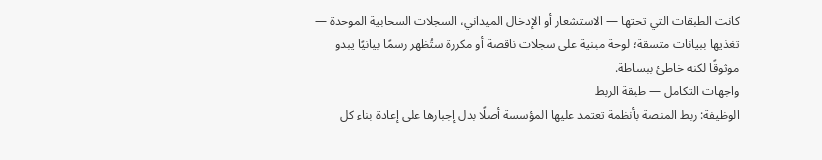كانت الطبقات التي تحتها — الاستشعار أو الإدخال الميداني، السجلات السحابية الموحدة — تغذيها ببيانات متسقة؛ لوحة مبنية على سجلات ناقصة أو مكررة ستُظهر رسمًا بيانيًا يبدو موثوقًا لكنه خاطئ ببساطة.
واجهات التكامل — طبقة الربط
الوظيفة: ربط المنصة بأنظمة تعتمد عليها المؤسسة أصلًا بدل إجبارها على إعادة بناء كل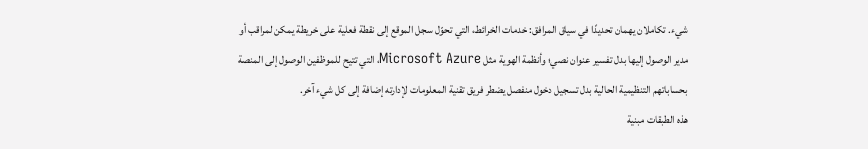شيء. تكاملان يهمان تحديدًا في سياق المرافق: خدمات الخرائط، التي تحوّل سجل الموقع إلى نقطة فعلية على خريطة يمكن لمراقب أو مدير الوصول إليها بدل تفسير عنوان نصي؛ وأنظمة الهوية مثل Microsoft Azure، التي تتيح للموظفين الوصول إلى المنصة بحساباتهم التنظيمية الحالية بدل تسجيل دخول منفصل يضطر فريق تقنية المعلومات لإدارته إضافة إلى كل شيء آخر.
هذه الطبقات مبنية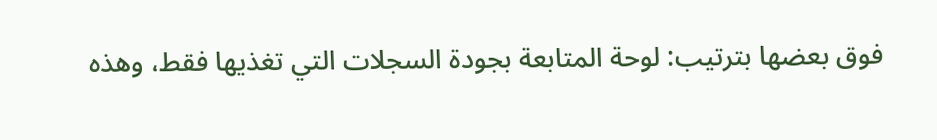فوق بعضها بترتيب: لوحة المتابعة بجودة السجلات التي تغذيها فقط، وهذه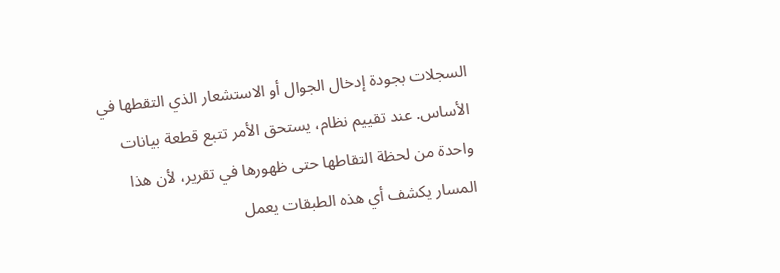السجلات بجودة إدخال الجوال أو الاستشعار الذي التقطها في الأساس. عند تقييم نظام، يستحق الأمر تتبع قطعة بيانات واحدة من لحظة التقاطها حتى ظهورها في تقرير، لأن هذا المسار يكشف أي هذه الطبقات يعمل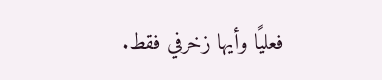فعليًا وأيها زخرفي فقط.